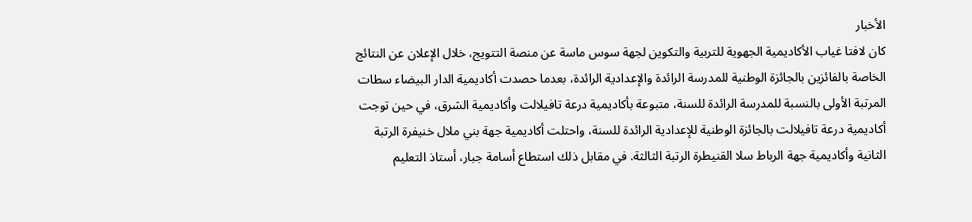الأخبار
كان لافتا غياب الأكاديمية الجهوية للتربية والتكوين لجهة سوس ماسة عن منصة التتويج، خلال الإعلان عن النتائج الخاصة بالفائزين بالجائزة الوطنية للمدرسة الرائدة والإعدادية الرائدة، بعدما حصدت أكاديمية الدار البيضاء سطات المرتبة الأولى بالنسبة للمدرسة الرائدة للسنة، متبوعة بأكاديمية درعة تافيلالت وأكاديمية الشرق، في حين توجت أكاديمية درعة تافيلالت بالجائزة الوطنية للإعدادية الرائدة للسنة، واحتلت أكاديمية جهة بني ملال خنيفرة الرتبة الثانية وأكاديمية جهة الرباط سلا القنيطرة الرتبة الثالثة. في مقابل ذلك استطاع أسامة جبار، أستاذ التعليم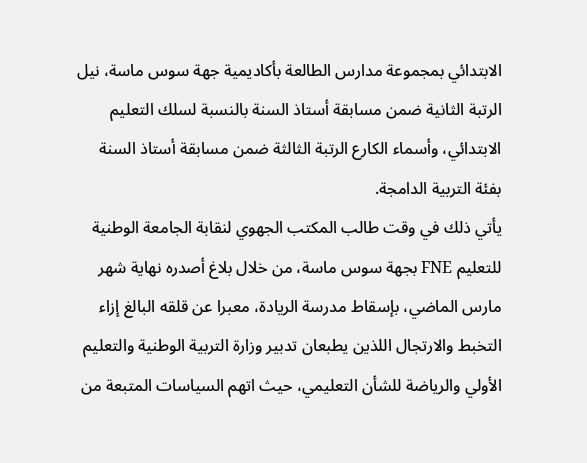الابتدائي بمجموعة مدارس الطالعة بأكاديمية جهة سوس ماسة، نيل الرتبة الثانية ضمن مسابقة أستاذ السنة بالنسبة لسلك التعليم الابتدائي، وأسماء الكارع الرتبة الثالثة ضمن مسابقة أستاذ السنة بفئة التربية الدامجة.
يأتي ذلك في وقت طالب المكتب الجهوي لنقابة الجامعة الوطنية للتعليم FNE بجهة سوس ماسة، من خلال بلاغ أصدره نهاية شهر مارس الماضي، بإسقاط مدرسة الريادة، معبرا عن قلقه البالغ إزاء التخبط والارتجال اللذين يطبعان تدبير وزارة التربية الوطنية والتعليم الأولي والرياضة للشأن التعليمي، حيث اتهم السياسات المتبعة من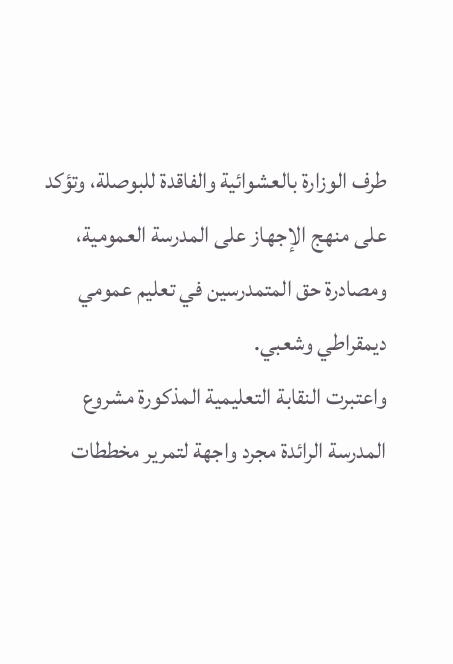طرف الوزارة بالعشوائية والفاقدة للبوصلة، وتؤكد على منهج الإجهاز على المدرسة العمومية، ومصادرة حق المتمدرسين في تعليم عمومي ديمقراطي وشعبي.
واعتبرت النقابة التعليمية المذكورة مشروع المدرسة الرائدة مجرد واجهة لتمرير مخططات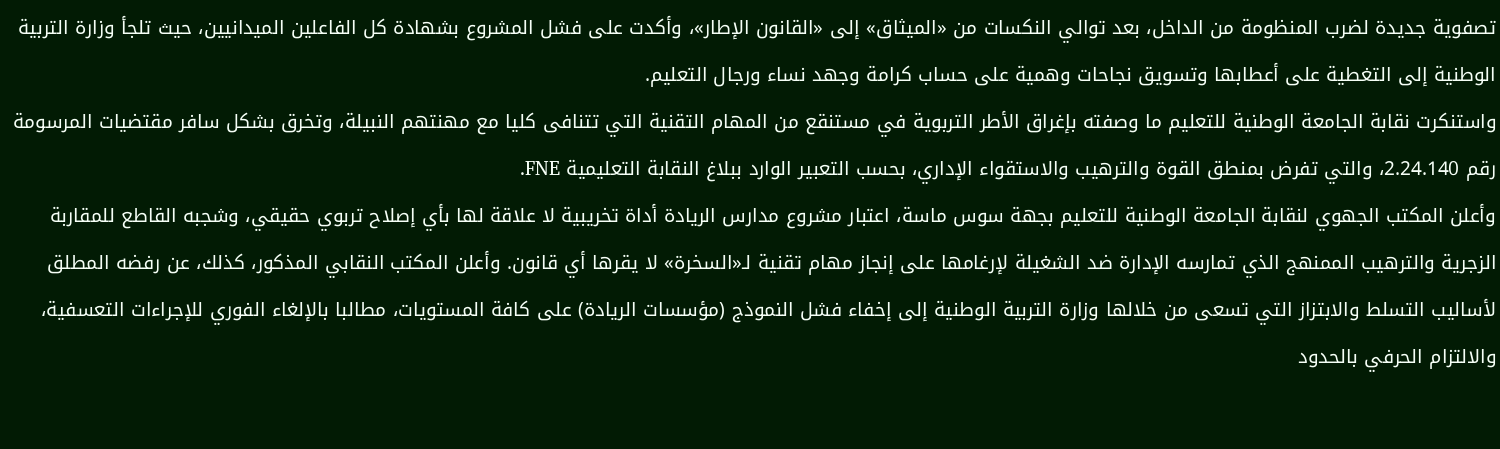تصفوية جديدة لضرب المنظومة من الداخل، بعد توالي النكسات من «الميثاق» إلى «القانون الإطار»، وأكدت على فشل المشروع بشهادة كل الفاعلين الميدانيين، حيث تلجأ وزارة التربية الوطنية إلى التغطية على أعطابها وتسويق نجاحات وهمية على حساب كرامة وجهد نساء ورجال التعليم.
واستنكرت نقابة الجامعة الوطنية للتعليم ما وصفته بإغراق الأطر التربوية في مستنقع من المهام التقنية التي تتنافى كليا مع مهنتهم النبيلة، وتخرق بشكل سافر مقتضيات المرسومة رقم 2.24.140، والتي تفرض بمنطق القوة والترهيب والاستقواء الإداري، بحسب التعبير الوارد ببلاغ النقابة التعليمية FNE.
وأعلن المكتب الجهوي لنقابة الجامعة الوطنية للتعليم بجهة سوس ماسة، اعتبار مشروع مدارس الريادة أداة تخريبية لا علاقة لها بأي إصلاح تربوي حقيقي، وشجبه القاطع للمقاربة الزجرية والترهيب الممنهج الذي تمارسه الإدارة ضد الشغيلة لإرغامها على إنجاز مهام تقنية لـ«السخرة» لا يقرها أي قانون. وأعلن المكتب النقابي المذكور، كذلك، عن رفضه المطلق لأساليب التسلط والابتزاز التي تسعى من خلالها وزارة التربية الوطنية إلى إخفاء فشل النموذج (مؤسسات الريادة) على كافة المستويات، مطالبا بالإلغاء الفوري للإجراءات التعسفية، والالتزام الحرفي بالحدود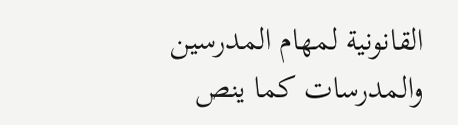القانونية لمهام المدرسين والمدرسات كما ينص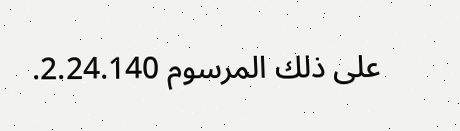على ذلك المرسوم 2.24.140.